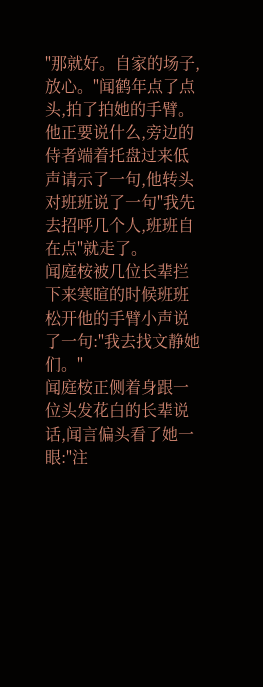"那就好。自家的场子,放心。"闻鹤年点了点头,拍了拍她的手臂。
他正要说什么,旁边的侍者端着托盘过来低声请示了一句,他转头对班班说了一句"我先去招呼几个人,班班自在点"就走了。
闻庭桉被几位长辈拦下来寒暄的时候班班松开他的手臂小声说了一句:"我去找文静她们。"
闻庭桉正侧着身跟一位头发花白的长辈说话,闻言偏头看了她一眼:"注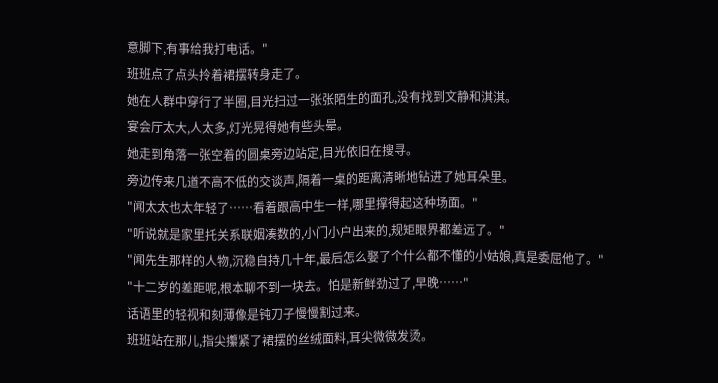意脚下,有事给我打电话。"
班班点了点头拎着裙摆转身走了。
她在人群中穿行了半圈,目光扫过一张张陌生的面孔,没有找到文静和淇淇。
宴会厅太大,人太多,灯光晃得她有些头晕。
她走到角落一张空着的圆桌旁边站定,目光依旧在搜寻。
旁边传来几道不高不低的交谈声,隔着一桌的距离清晰地钻进了她耳朵里。
"闻太太也太年轻了……看着跟高中生一样,哪里撑得起这种场面。"
"听说就是家里托关系联姻凑数的,小门小户出来的,规矩眼界都差远了。"
"闻先生那样的人物,沉稳自持几十年,最后怎么娶了个什么都不懂的小姑娘,真是委屈他了。"
"十二岁的差距呢,根本聊不到一块去。怕是新鲜劲过了,早晚……"
话语里的轻视和刻薄像是钝刀子慢慢割过来。
班班站在那儿,指尖攥紧了裙摆的丝绒面料,耳尖微微发烫。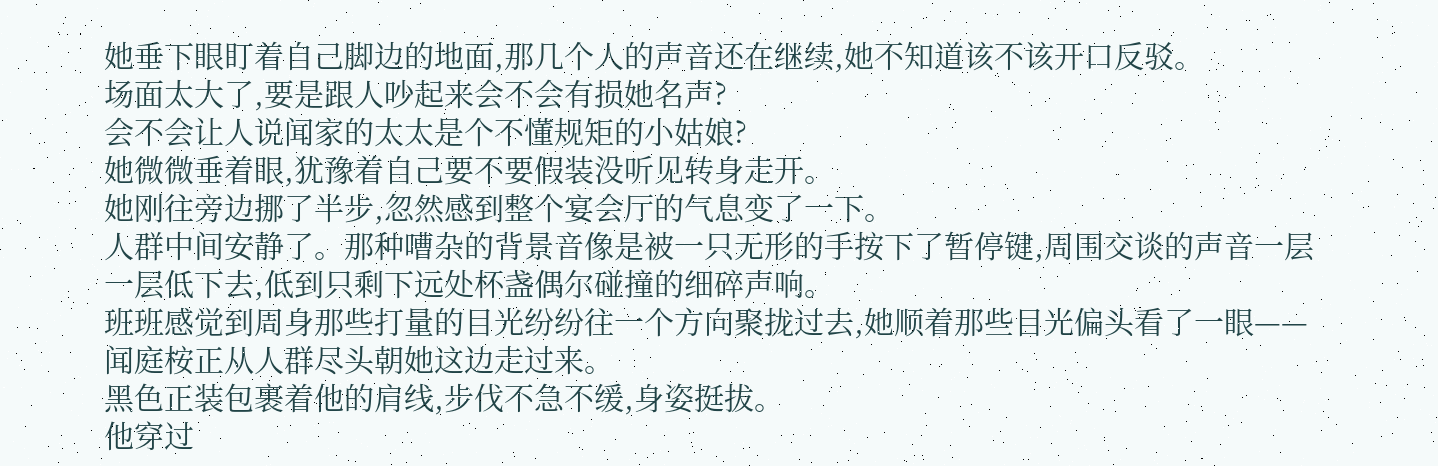她垂下眼盯着自己脚边的地面,那几个人的声音还在继续,她不知道该不该开口反驳。
场面太大了,要是跟人吵起来会不会有损她名声?
会不会让人说闻家的太太是个不懂规矩的小姑娘?
她微微垂着眼,犹豫着自己要不要假装没听见转身走开。
她刚往旁边挪了半步,忽然感到整个宴会厅的气息变了一下。
人群中间安静了。那种嘈杂的背景音像是被一只无形的手按下了暂停键,周围交谈的声音一层一层低下去,低到只剩下远处杯盏偶尔碰撞的细碎声响。
班班感觉到周身那些打量的目光纷纷往一个方向聚拢过去,她顺着那些目光偏头看了一眼——闻庭桉正从人群尽头朝她这边走过来。
黑色正装包裹着他的肩线,步伐不急不缓,身姿挺拔。
他穿过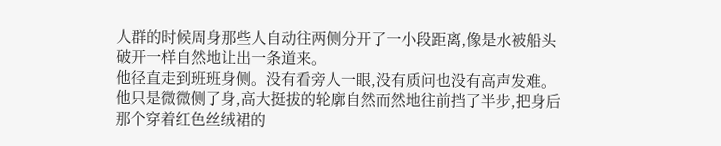人群的时候周身那些人自动往两侧分开了一小段距离,像是水被船头破开一样自然地让出一条道来。
他径直走到班班身侧。没有看旁人一眼,没有质问也没有高声发难。
他只是微微侧了身,高大挺拔的轮廓自然而然地往前挡了半步,把身后那个穿着红色丝绒裙的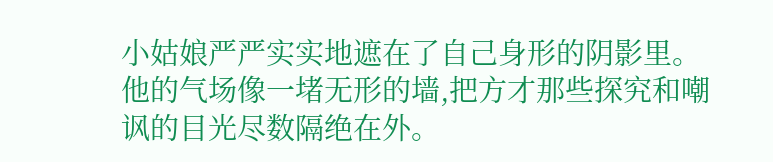小姑娘严严实实地遮在了自己身形的阴影里。
他的气场像一堵无形的墙,把方才那些探究和嘲讽的目光尽数隔绝在外。